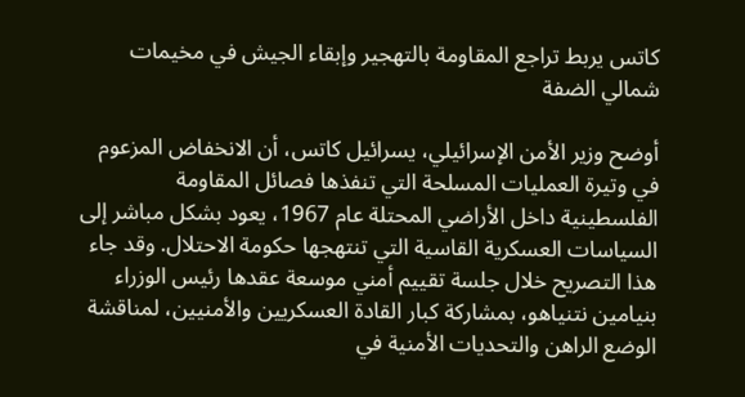كاتس يربط تراجع المقاومة بالتهجير وإبقاء الجيش في مخيمات شمالي الضفة

أوضح وزير الأمن الإسرائيلي، يسرائيل كاتس، أن الانخفاض المزعوم في وتيرة العمليات المسلحة التي تنفذها فصائل المقاومة الفلسطينية داخل الأراضي المحتلة عام 1967، يعود بشكل مباشر إلى السياسات العسكرية القاسية التي تنتهجها حكومة الاحتلال. وقد جاء هذا التصريح خلال جلسة تقييم أمني موسعة عقدها رئيس الوزراء بنيامين نتنياهو، بمشاركة كبار القادة العسكريين والأمنيين، لمناقشة الوضع الراهن والتحديات الأمنية في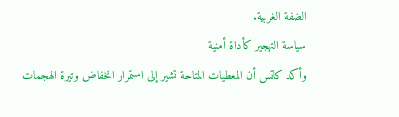الضفة الغربية.
سياسة التهجير كأداة أمنية
وأكد كاتس أن المعطيات المتاحة تشير إلى استمرار انخفاض وتيرة الهجمات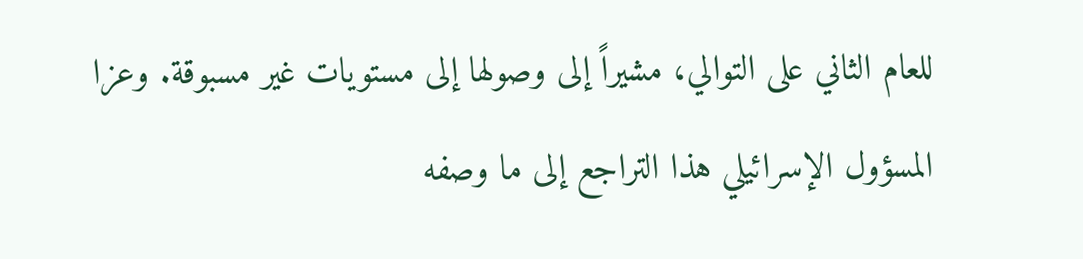للعام الثاني على التوالي، مشيراً إلى وصولها إلى مستويات غير مسبوقة. وعزا المسؤول الإسرائيلي هذا التراجع إلى ما وصفه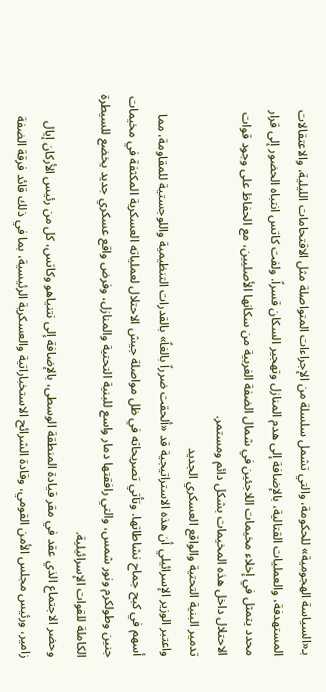بـ«السياسة الهجومية» للحكومة، والتي تشمل سلسلة من الإجراءات المتواصلة مثل الاقتحامات الليلية، والاعتقالات المستهدفة، والعمليات القتالية، بالإضافة إلى هدم المنازل وتهجير السكان قسراً. ولفت كاتس انتباه الحضور إلى قرار محدد يتمثل في إخلاء مخيمات اللاجئين في شمال الضفة الغربية من سكانها الأصليين، مع الحفاظ على وجود قوات الاحتلال داخل هذه المخيمات بشكل دائم ومستمر.
تدمير البنية التحتية والواقع العسكري الجديد
واعتبر الوزير الإسرائيلي أن هذه الاستراتيجية قد «ألحقت ضرراً بالغاً» بالقدرات التنظيمية واللوجستية للمقاومة، مما أسهم في كبح جماح نشاطاتها. وتأتي تصريحاته في ظل مواصلة جيش الاحتلال لعملياته العسكرية المكثفة في مخيمات جنين وطولكرم ونور شمس، والتي رافقتها دمار واسع للبنية التحتية والمنازل، وفرض واقع عسكري جديد يخضع للسيطرة الكاملة للقوات الإسرائيلية.
وحضر الاجتماع الذي عقد في مقر قيادة المنطقة الوسطى، بالإضافة إلى نتنياهو وكاتس، كل من رئيس الأركان إيال زامير، ورئيس مجلس الأمن القومي، وقادة الشرائح الاستخباراتية والعسكرية الرئيسية، بما في ذلك قائد فرقة الضفة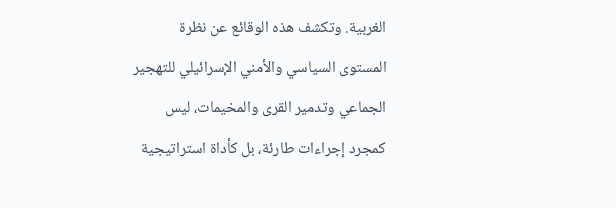الغربية. وتكشف هذه الوقائع عن نظرة المستوى السياسي والأمني الإسرائيلي للتهجير الجماعي وتدمير القرى والمخيمات، ليس كمجرد إجراءات طارئة، بل كأداة استراتيجية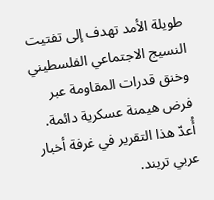طويلة الأمد تهدف إلى تفتيت النسيج الاجتماعي الفلسطيني وخنق قدرات المقاومة عبر فرض هيمنة عسكرية دائمة.
أُعدّ هذا التقرير في غرفة أخبار عربي تريند.